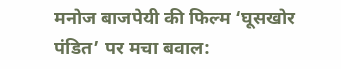मनोज बाजपेयी की फिल्म ‘घूसखोर पंडित’ पर मचा बवाल: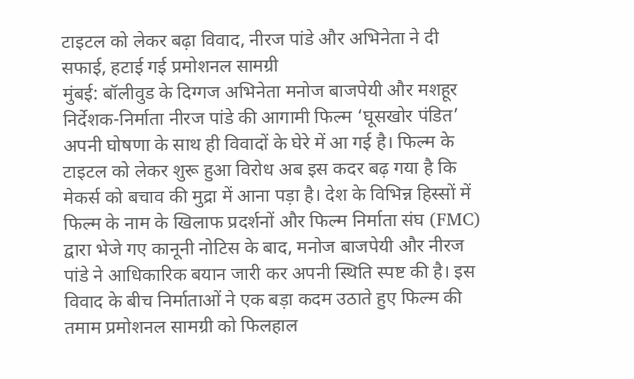टाइटल को लेकर बढ़ा विवाद, नीरज पांडे और अभिनेता ने दी सफाई, हटाई गई प्रमोशनल सामग्री
मुंबई: बॉलीवुड के दिग्गज अभिनेता मनोज बाजपेयी और मशहूर निर्देशक-निर्माता नीरज पांडे की आगामी फिल्म ‘घूसखोर पंडित’ अपनी घोषणा के साथ ही विवादों के घेरे में आ गई है। फिल्म के टाइटल को लेकर शुरू हुआ विरोध अब इस कदर बढ़ गया है कि मेकर्स को बचाव की मुद्रा में आना पड़ा है। देश के विभिन्न हिस्सों में फिल्म के नाम के खिलाफ प्रदर्शनों और फिल्म निर्माता संघ (FMC) द्वारा भेजे गए कानूनी नोटिस के बाद, मनोज बाजपेयी और नीरज पांडे ने आधिकारिक बयान जारी कर अपनी स्थिति स्पष्ट की है। इस विवाद के बीच निर्माताओं ने एक बड़ा कदम उठाते हुए फिल्म की तमाम प्रमोशनल सामग्री को फिलहाल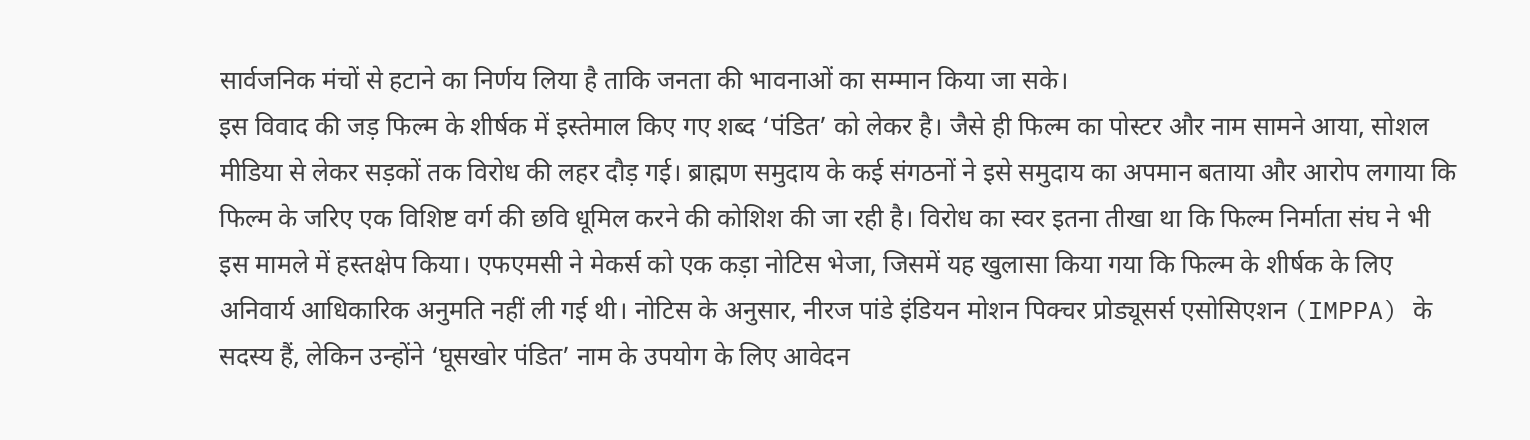सार्वजनिक मंचों से हटाने का निर्णय लिया है ताकि जनता की भावनाओं का सम्मान किया जा सके।
इस विवाद की जड़ फिल्म के शीर्षक में इस्तेमाल किए गए शब्द ‘पंडित’ को लेकर है। जैसे ही फिल्म का पोस्टर और नाम सामने आया, सोशल मीडिया से लेकर सड़कों तक विरोध की लहर दौड़ गई। ब्राह्मण समुदाय के कई संगठनों ने इसे समुदाय का अपमान बताया और आरोप लगाया कि फिल्म के जरिए एक विशिष्ट वर्ग की छवि धूमिल करने की कोशिश की जा रही है। विरोध का स्वर इतना तीखा था कि फिल्म निर्माता संघ ने भी इस मामले में हस्तक्षेप किया। एफएमसी ने मेकर्स को एक कड़ा नोटिस भेजा, जिसमें यह खुलासा किया गया कि फिल्म के शीर्षक के लिए अनिवार्य आधिकारिक अनुमति नहीं ली गई थी। नोटिस के अनुसार, नीरज पांडे इंडियन मोशन पिक्चर प्रोड्यूसर्स एसोसिएशन (IMPPA) के सदस्य हैं, लेकिन उन्होंने ‘घूसखोर पंडित’ नाम के उपयोग के लिए आवेदन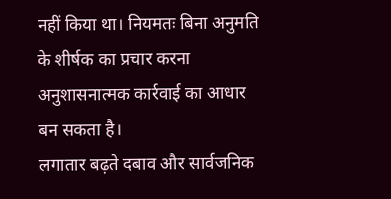नहीं किया था। नियमतः बिना अनुमति के शीर्षक का प्रचार करना अनुशासनात्मक कार्रवाई का आधार बन सकता है।
लगातार बढ़ते दबाव और सार्वजनिक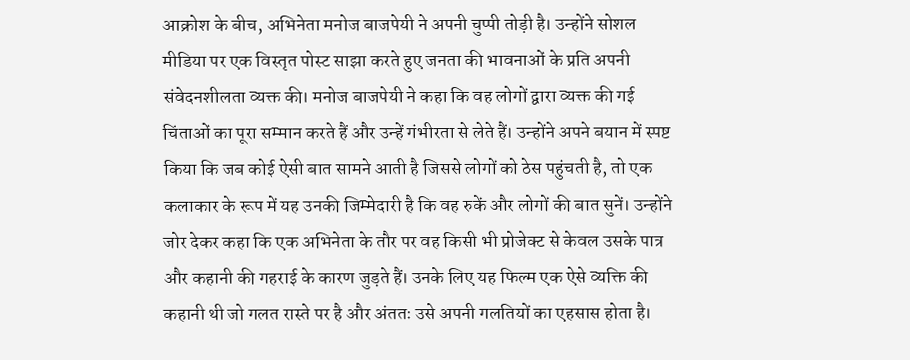आक्रोश के बीच, अभिनेता मनोज बाजपेयी ने अपनी चुप्पी तोड़ी है। उन्होंने सोशल मीडिया पर एक विस्तृत पोस्ट साझा करते हुए जनता की भावनाओं के प्रति अपनी संवेदनशीलता व्यक्त की। मनोज बाजपेयी ने कहा कि वह लोगों द्वारा व्यक्त की गई चिंताओं का पूरा सम्मान करते हैं और उन्हें गंभीरता से लेते हैं। उन्होंने अपने बयान में स्पष्ट किया कि जब कोई ऐसी बात सामने आती है जिससे लोगों को ठेस पहुंचती है, तो एक कलाकार के रूप में यह उनकी जिम्मेदारी है कि वह रुकें और लोगों की बात सुनें। उन्होंने जोर देकर कहा कि एक अभिनेता के तौर पर वह किसी भी प्रोजेक्ट से केवल उसके पात्र और कहानी की गहराई के कारण जुड़ते हैं। उनके लिए यह फिल्म एक ऐसे व्यक्ति की कहानी थी जो गलत रास्ते पर है और अंततः उसे अपनी गलतियों का एहसास होता है।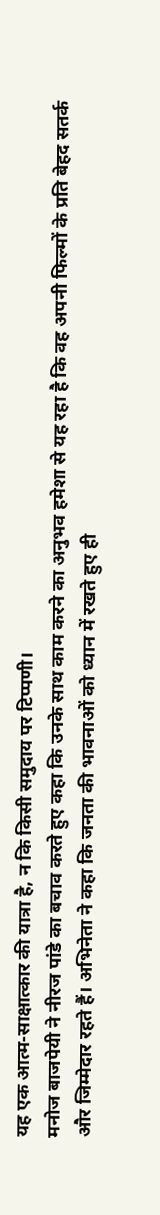यह एक आत्म-साक्षात्कार की यात्रा है, न कि किसी समुदाय पर टिप्पणी।
मनोज बाजपेयी ने नीरज पांडे का बचाव करते हुए कहा कि उनके साथ काम करने का अनुभव हमेशा से यह रहा है कि वह अपनी फिल्मों के प्रति बेहद सतर्क और जिम्मेदार रहते हैं। अभिनेता ने कहा कि जनता की भावनाओं को ध्यान में रखते हुए ही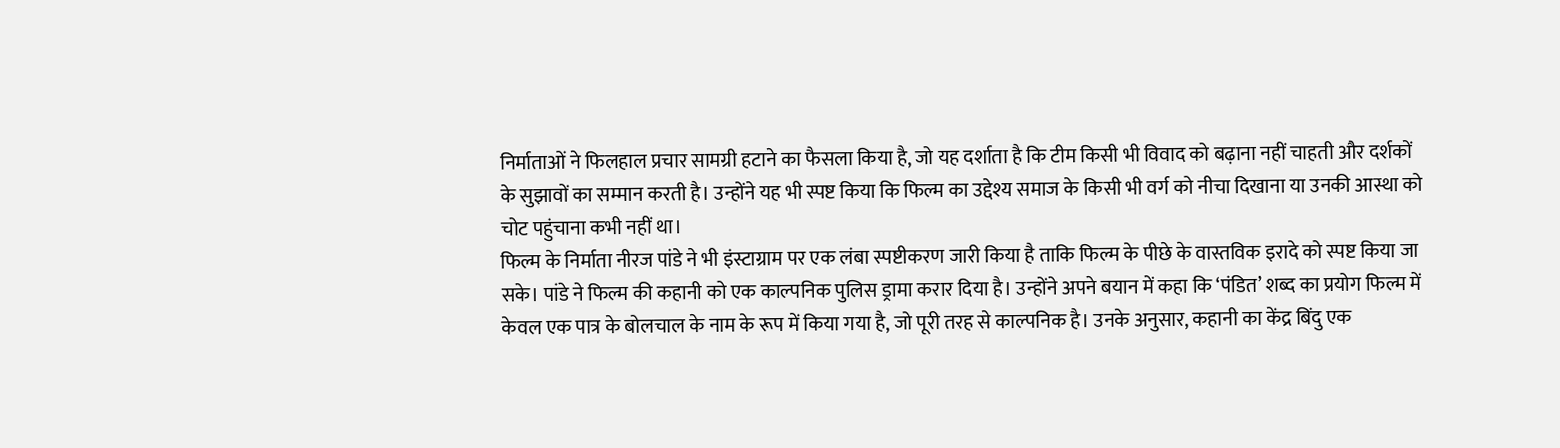निर्माताओं ने फिलहाल प्रचार सामग्री हटाने का फैसला किया है, जो यह दर्शाता है कि टीम किसी भी विवाद को बढ़ाना नहीं चाहती और दर्शकों के सुझावों का सम्मान करती है। उन्होंने यह भी स्पष्ट किया कि फिल्म का उद्देश्य समाज के किसी भी वर्ग को नीचा दिखाना या उनकी आस्था को चोट पहुंचाना कभी नहीं था।
फिल्म के निर्माता नीरज पांडे ने भी इंस्टाग्राम पर एक लंबा स्पष्टीकरण जारी किया है ताकि फिल्म के पीछे के वास्तविक इरादे को स्पष्ट किया जा सके। पांडे ने फिल्म की कहानी को एक काल्पनिक पुलिस ड्रामा करार दिया है। उन्होंने अपने बयान में कहा कि ‘पंडित’ शब्द का प्रयोग फिल्म में केवल एक पात्र के बोलचाल के नाम के रूप में किया गया है, जो पूरी तरह से काल्पनिक है। उनके अनुसार, कहानी का केंद्र बिंदु एक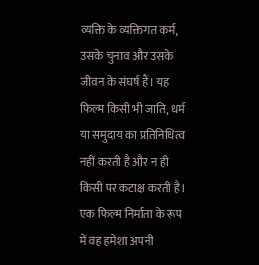व्यक्ति के व्यक्तिगत कर्म, उसके चुनाव और उसके जीवन के संघर्ष हैं। यह फिल्म किसी भी जाति, धर्म या समुदाय का प्रतिनिधित्व नहीं करती है और न ही किसी पर कटाक्ष करती है। एक फिल्म निर्माता के रूप में वह हमेशा अपनी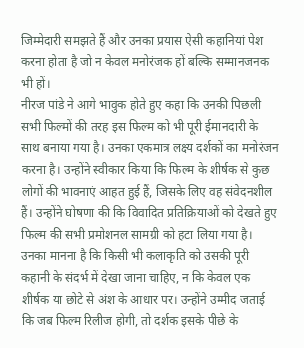जिम्मेदारी समझते हैं और उनका प्रयास ऐसी कहानियां पेश करना होता है जो न केवल मनोरंजक हों बल्कि सम्मानजनक भी हों।
नीरज पांडे ने आगे भावुक होते हुए कहा कि उनकी पिछली सभी फिल्मों की तरह इस फिल्म को भी पूरी ईमानदारी के साथ बनाया गया है। उनका एकमात्र लक्ष्य दर्शकों का मनोरंजन करना है। उन्होंने स्वीकार किया कि फिल्म के शीर्षक से कुछ लोगों की भावनाएं आहत हुई हैं, जिसके लिए वह संवेदनशील हैं। उन्होंने घोषणा की कि विवादित प्रतिक्रियाओं को देखते हुए फिल्म की सभी प्रमोशनल सामग्री को हटा लिया गया है। उनका मानना है कि किसी भी कलाकृति को उसकी पूरी कहानी के संदर्भ में देखा जाना चाहिए, न कि केवल एक शीर्षक या छोटे से अंश के आधार पर। उन्होंने उम्मीद जताई कि जब फिल्म रिलीज होगी, तो दर्शक इसके पीछे के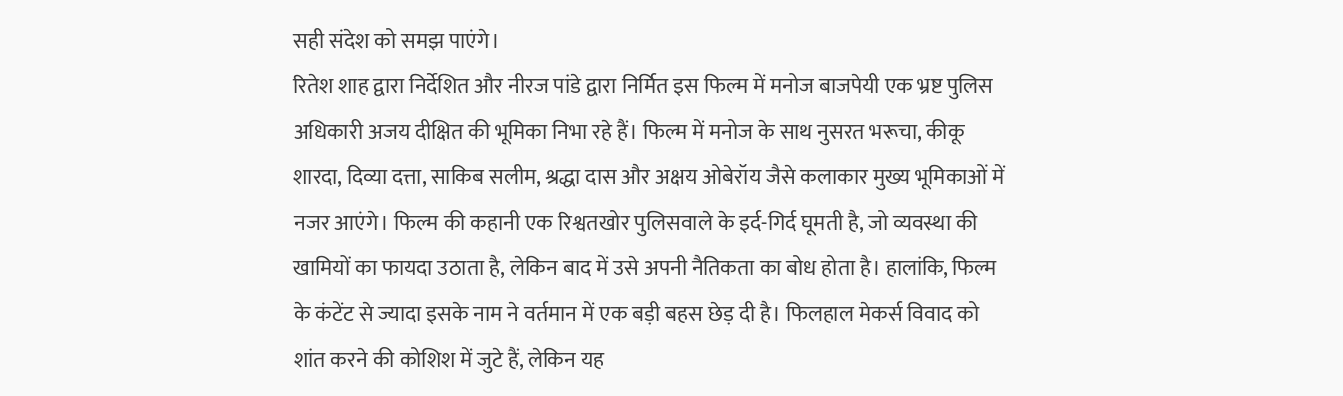सही संदेश को समझ पाएंगे।
रितेश शाह द्वारा निर्देशित और नीरज पांडे द्वारा निर्मित इस फिल्म में मनोज बाजपेयी एक भ्रष्ट पुलिस अधिकारी अजय दीक्षित की भूमिका निभा रहे हैं। फिल्म में मनोज के साथ नुसरत भरूचा, कीकू शारदा, दिव्या दत्ता, साकिब सलीम, श्रद्धा दास और अक्षय ओबेरॉय जैसे कलाकार मुख्य भूमिकाओं में नजर आएंगे। फिल्म की कहानी एक रिश्वतखोर पुलिसवाले के इर्द-गिर्द घूमती है, जो व्यवस्था की खामियों का फायदा उठाता है, लेकिन बाद में उसे अपनी नैतिकता का बोध होता है। हालांकि, फिल्म के कंटेंट से ज्यादा इसके नाम ने वर्तमान में एक बड़ी बहस छेड़ दी है। फिलहाल मेकर्स विवाद को शांत करने की कोशिश में जुटे हैं, लेकिन यह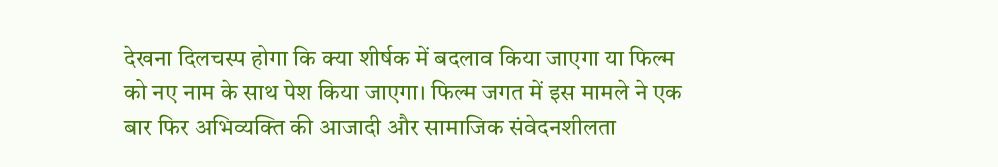देखना दिलचस्प होगा कि क्या शीर्षक में बदलाव किया जाएगा या फिल्म को नए नाम के साथ पेश किया जाएगा। फिल्म जगत में इस मामले ने एक बार फिर अभिव्यक्ति की आजादी और सामाजिक संवेदनशीलता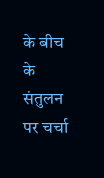के बीच के संतुलन पर चर्चा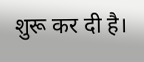शुरू कर दी है।